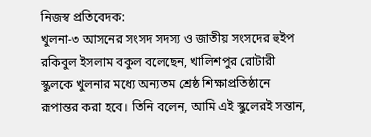নিজস্ব প্রতিবেদক:
খুলনা-৩ আসনের সংসদ সদস্য ও জাতীয় সংসদের হুইপ রকিবুল ইসলাম বকুল বলেছেন, খালিশপুর রোটারী স্কুলকে খুলনার মধ্যে অন্যতম শ্রেষ্ঠ শিক্ষাপ্রতিষ্ঠানে রূপান্তর করা হবে। তিনি বলেন, আমি এই স্কুলেরই সন্তান,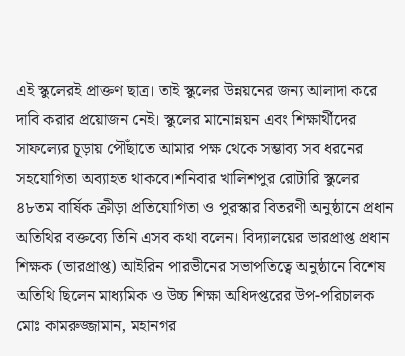এই স্কুলেরই প্রাক্তণ ছাত্র। তাই স্কুলের উন্নয়নের জন্য আলাদা করে দাবি করার প্রয়োজন নেই। স্কুলের মানোন্নয়ন এবং শিক্ষার্থীদের সাফল্যের চূড়ায় পৌঁছাতে আমার পক্ষ থেকে সম্ভাব্য সব ধরনের সহযোগিতা অব্যাহত থাকবে।শনিবার খালিশপুর রোটারি স্কুলের ৪৮তম বার্ষিক ক্রীড়া প্রতিযোগিতা ও পুরস্কার বিতরণী অনুষ্ঠানে প্রধান অতিথির বক্তব্যে তিনি এসব কথা বলেন। বিদ্যালয়ের ভারপ্রাপ্ত প্রধান শিক্ষক (ভারপ্রাপ্ত) আইরিন পারভীনের সভাপতিত্বে অনুষ্ঠানে বিশেষ অতিথি ছিলেন মাধ্যমিক ও উচ্চ শিক্ষা অধিদপ্তরের উপ-পরিচালক মোঃ কামরুজ্জামান, মহানগর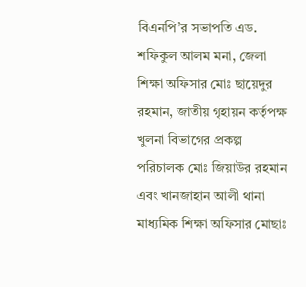বিএনপি’র সভাপতি এড. শফিকুল আলম মনা, জেলা শিক্ষা অফিসার মোঃ ছায়েদুর রহমান, জাতীয় গৃহায়ন কর্তৃপক্ষ খুলনা বিভাগের প্রকল্প পরিচালক মোঃ জিয়াউর রহমান এবং খানজাহান আলী থানা মাধ্যমিক শিক্ষা অফিসার মোছাঃ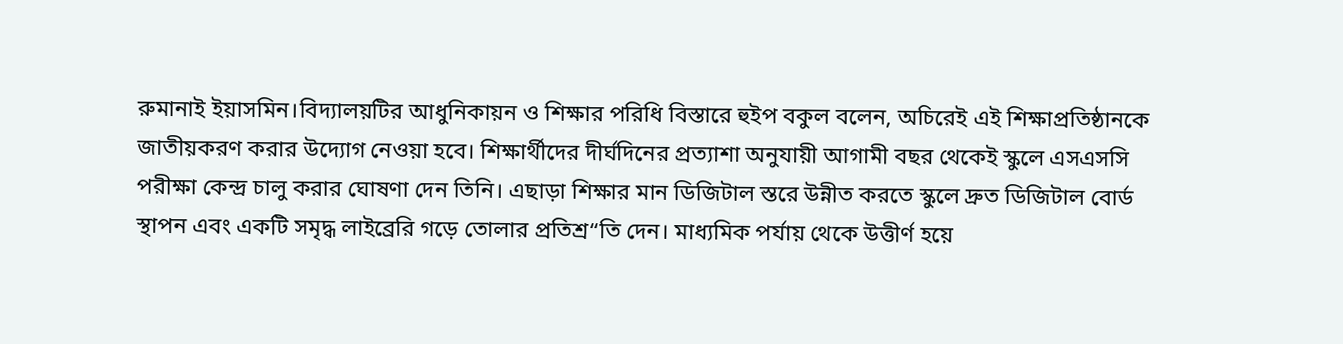রুমানাই ইয়াসমিন।বিদ্যালয়টির আধুনিকায়ন ও শিক্ষার পরিধি বিস্তারে হুইপ বকুল বলেন, অচিরেই এই শিক্ষাপ্রতিষ্ঠানকে জাতীয়করণ করার উদ্যোগ নেওয়া হবে। শিক্ষার্থীদের দীর্ঘদিনের প্রত্যাশা অনুযায়ী আগামী বছর থেকেই স্কুলে এসএসসি পরীক্ষা কেন্দ্র চালু করার ঘোষণা দেন তিনি। এছাড়া শিক্ষার মান ডিজিটাল স্তরে উন্নীত করতে স্কুলে দ্রুত ডিজিটাল বোর্ড স্থাপন এবং একটি সমৃদ্ধ লাইব্রেরি গড়ে তোলার প্রতিশ্র“তি দেন। মাধ্যমিক পর্যায় থেকে উত্তীর্ণ হয়ে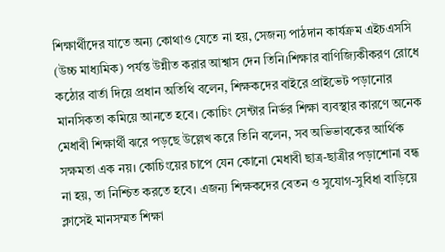শিক্ষার্থীদের যাতে অন্য কোথাও যেতে না হয়, সেজন্য পাঠদান কার্যক্রম এইচএসসি (উচ্চ মাধ্যমিক) পর্যন্ত উন্নীত করার আশ্বাস দেন তিনি।শিক্ষার বাণিজ্যিকীকরণ রোধে কঠোর বার্তা দিয়ে প্রধান অতিথি বলেন, শিক্ষকদের বাইরে প্রাইভেট পড়ানোর মানসিকতা কমিয়ে আনতে হবে। কোচিং সেন্টার নির্ভর শিক্ষা ব্যবস্থার কারণে অনেক মেধাবী শিক্ষার্থী ঝরে পড়ছে উল্লেখ করে তিনি বলেন, সব অভিভাবকের আর্থিক সক্ষমতা এক নয়। কোচিংয়ের চাপে যেন কোনো মেধাবী ছাত্র-ছাত্রীর পড়াশোনা বন্ধ না হয়, তা নিশ্চিত করতে হবে। এজন্য শিক্ষকদের বেতন ও সুযোগ-সুবিধা বাড়িয়ে ক্লাসেই মানসম্মত শিক্ষা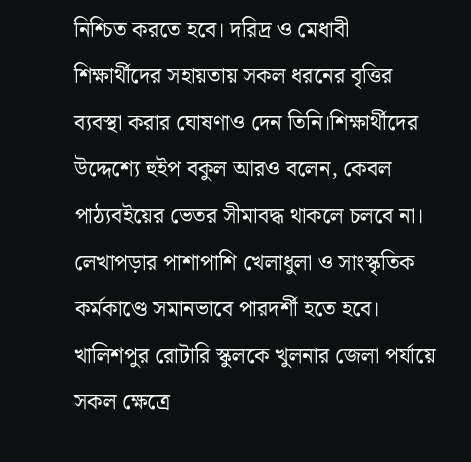নিশ্চিত করতে হবে। দরিদ্র ও মেধাবী শিক্ষার্থীদের সহায়তায় সকল ধরনের বৃত্তির ব্যবস্থা করার ঘোষণাও দেন তিনি।শিক্ষার্থীদের উদ্দেশ্যে হুইপ বকুল আরও বলেন, কেবল পাঠ্যবইয়ের ভেতর সীমাবদ্ধ থাকলে চলবে না। লেখাপড়ার পাশাপাশি খেলাধুলা ও সাংস্কৃতিক কর্মকাণ্ডে সমানভাবে পারদর্শী হতে হবে। খালিশপুর রোটারি স্কুলকে খুলনার জেলা পর্যায়ে সকল ক্ষেত্রে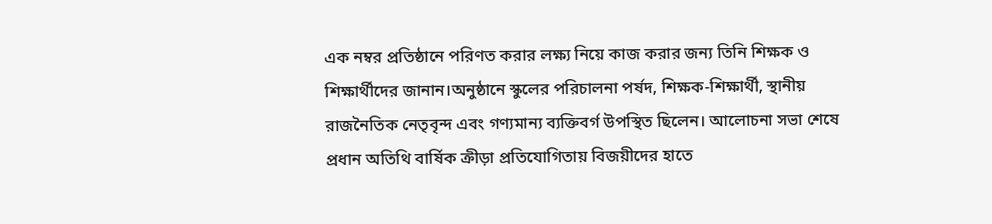এক নম্বর প্রতিষ্ঠানে পরিণত করার লক্ষ্য নিয়ে কাজ করার জন্য তিনি শিক্ষক ও শিক্ষার্থীদের জানান।অনুষ্ঠানে স্কুলের পরিচালনা পর্ষদ, শিক্ষক-শিক্ষার্থী, স্থানীয় রাজনৈতিক নেতৃবৃন্দ এবং গণ্যমান্য ব্যক্তিবর্গ উপস্থিত ছিলেন। আলোচনা সভা শেষে প্রধান অতিথি বার্ষিক ক্রীড়া প্রতিযোগিতায় বিজয়ীদের হাতে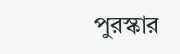পুরস্কার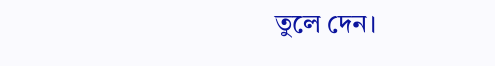তুলে দেন।